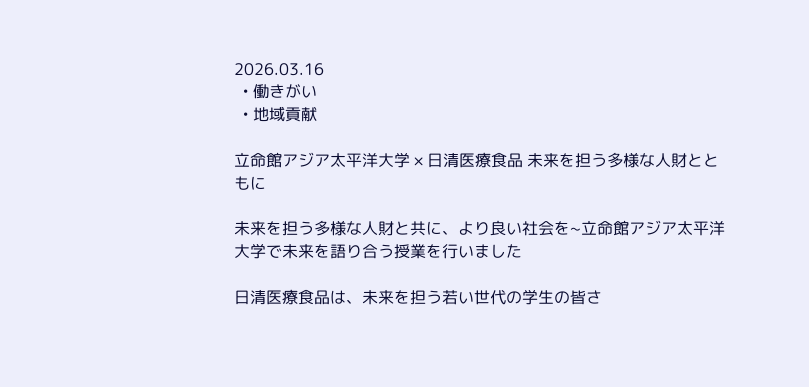2026.03.16
  • 働きがい
  • 地域貢献

立命館アジア太平洋大学 × 日清医療食品 未来を担う多様な人財とともに

未来を担う多様な人財と共に、より良い社会を~立命館アジア太平洋大学で未来を語り合う授業を行いました

日清医療食品は、未来を担う若い世代の学生の皆さ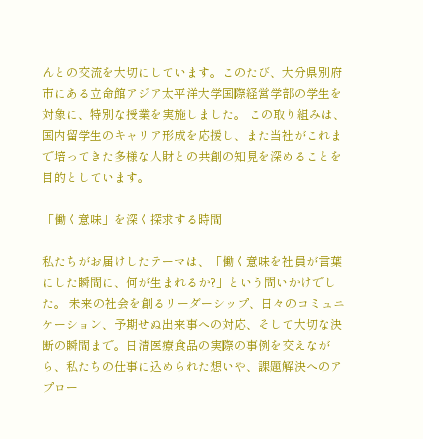んとの交流を大切にしています。このたび、大分県別府市にある立命館アジア太平洋大学国際経営学部の学生を対象に、特別な授業を実施しました。 この取り組みは、国内留学生のキャリア形成を応援し、また当社がこれまで培ってきた多様な人財との共創の知見を深めることを目的としています。

「働く意味」を深く探求する時間

私たちがお届けしたテーマは、「働く意味を社員が言葉にした瞬間に、何が生まれるか?」という問いかけでした。 未来の社会を創るリーダーシップ、日々のコミュニケーション、予期せぬ出来事への対応、そして大切な決断の瞬間まで。日清医療食品の実際の事例を交えながら、私たちの仕事に込められた想いや、課題解決へのアプロー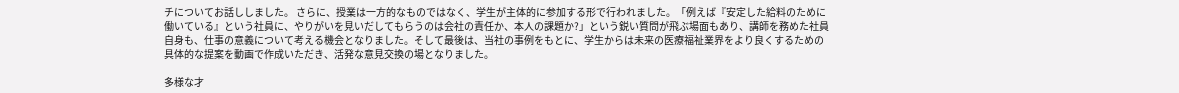チについてお話ししました。 さらに、授業は一方的なものではなく、学生が主体的に参加する形で行われました。「例えば『安定した給料のために働いている』という社員に、やりがいを見いだしてもらうのは会社の責任か、本人の課題か?」という鋭い質問が飛ぶ場面もあり、講師を務めた社員自身も、仕事の意義について考える機会となりました。そして最後は、当社の事例をもとに、学生からは未来の医療福祉業界をより良くするための具体的な提案を動画で作成いただき、活発な意見交換の場となりました。

多様な才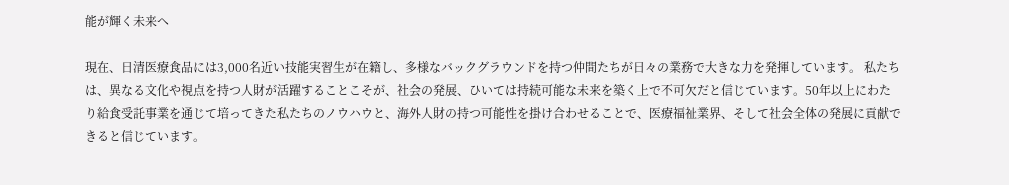能が輝く未来へ

現在、日清医療食品には3,000名近い技能実習生が在籍し、多様なバックグラウンドを持つ仲間たちが日々の業務で大きな力を発揮しています。 私たちは、異なる文化や視点を持つ人財が活躍することこそが、社会の発展、ひいては持続可能な未来を築く上で不可欠だと信じています。50年以上にわたり給食受託事業を通じて培ってきた私たちのノウハウと、海外人財の持つ可能性を掛け合わせることで、医療福祉業界、そして社会全体の発展に貢献できると信じています。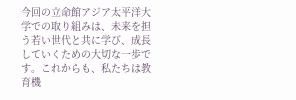今回の立命館アジア太平洋大学での取り組みは、未来を担う若い世代と共に学び、成長していくための大切な一歩です。これからも、私たちは教育機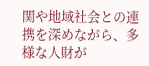関や地域社会との連携を深めながら、多様な人財が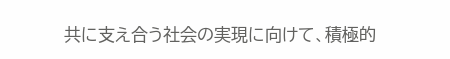共に支え合う社会の実現に向けて、積極的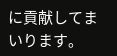に貢献してまいります。